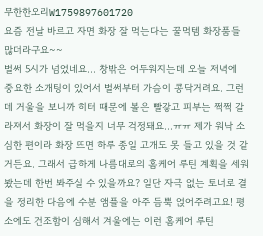무한한오리W1759897601720
요즘 전날 바르고 자면 화장 잘 먹는다는 꿀먹템 화장품들 많더라구요~~
벌써 5시가 넘었네요... 창밖은 어두워지는데 오늘 저녁에 중요한 소개팅이 있어서 벌써부터 가슴이 콩닥거려요. 그런데 거울을 보니까 히터 때문에 볼은 빨갛고 피부는 쩍쩍 갈라져서 화장이 잘 먹을지 너무 걱정돼요...ㅠㅠ 제가 워낙 소심한 편이라 화장 뜨면 하루 종일 고개도 못 들고 있을 것 같거든요. 그래서 급하게 나름대로의 홈케어 루틴 계획을 세워봤는데 한번 봐주실 수 있을까요? 일단 자극 없는 토너로 결을 정리한 다음에 수분 앰플을 아주 듬뿍 얹어주려고요! 평소에도 건조함이 심해서 겨울에는 이런 홈케어 루틴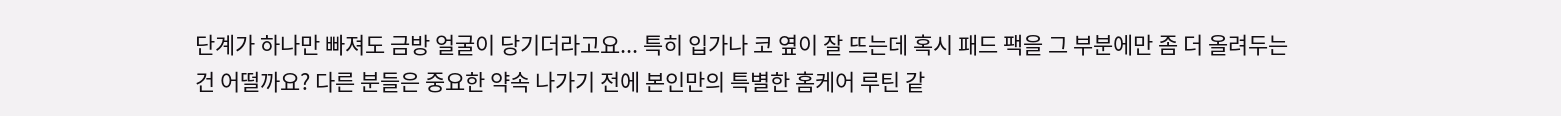단계가 하나만 빠져도 금방 얼굴이 당기더라고요... 특히 입가나 코 옆이 잘 뜨는데 혹시 패드 팩을 그 부분에만 좀 더 올려두는 건 어떨까요? 다른 분들은 중요한 약속 나가기 전에 본인만의 특별한 홈케어 루틴 같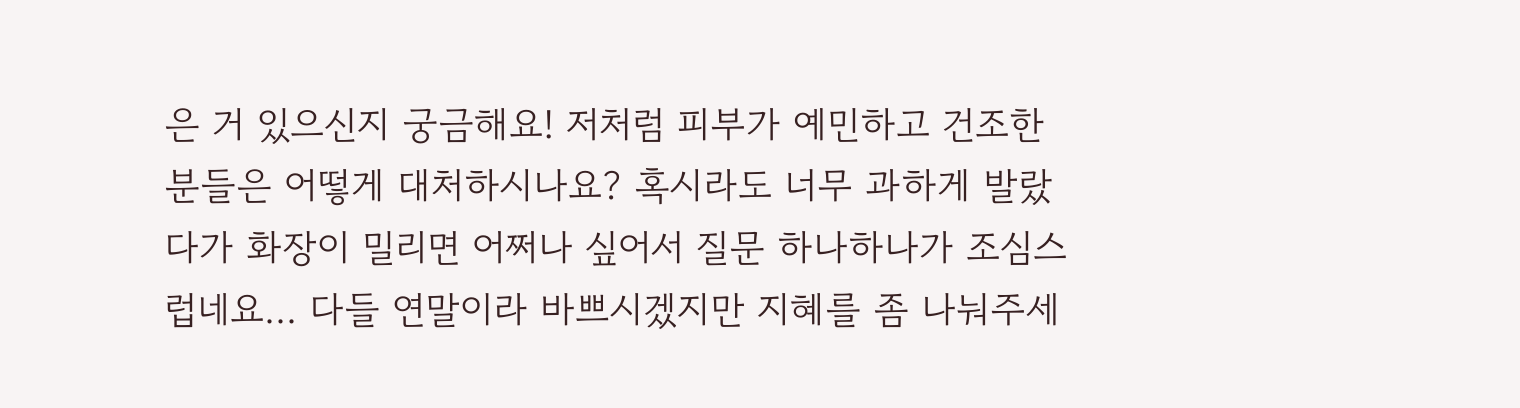은 거 있으신지 궁금해요! 저처럼 피부가 예민하고 건조한 분들은 어떻게 대처하시나요? 혹시라도 너무 과하게 발랐다가 화장이 밀리면 어쩌나 싶어서 질문 하나하나가 조심스럽네요... 다들 연말이라 바쁘시겠지만 지혜를 좀 나눠주세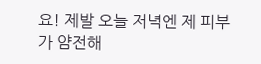요! 제발 오늘 저녁엔 제 피부가 얌전해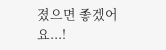졌으면 좋겠어요...!